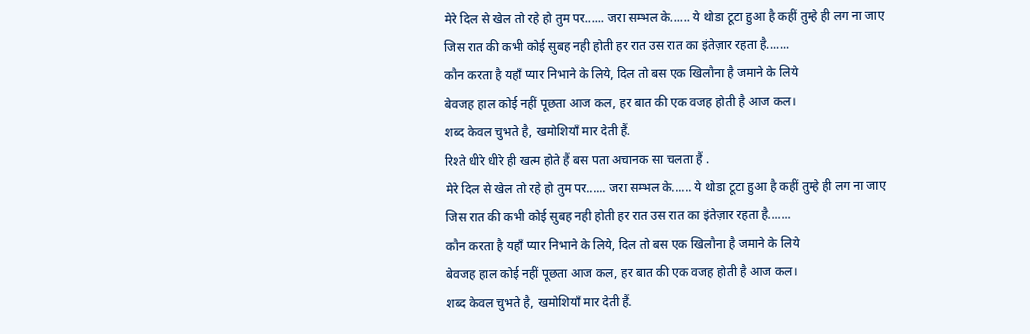मेरे दिल से खेल तो रहे हो तुम पर...... जरा सम्भल के...... ये थोडा टूटा हुआ है कहीं तुम्हे ही लग ना जाए
जिस रात की कभी कोई सुबह नही होती हर रात उस रात का इंतेज़ार रहता है.......
कौन करता है यहाँ प्यार निभाने के लिये, दिल तो बस एक खिलौना है जमाने के लिये
बेवजह हाल कोई नहीं पूछता आज कल, हर बात की एक वजह होती है आज कल।
शब्द केवल चुभते है, खमोशियाँ मार देती हैं.
रिश्ते धीरे धीरे ही खत्म होते हैं बस पता अचानक सा चलता हैं .
मेरे दिल से खेल तो रहे हो तुम पर...... जरा सम्भल के...... ये थोडा टूटा हुआ है कहीं तुम्हे ही लग ना जाए
जिस रात की कभी कोई सुबह नही होती हर रात उस रात का इंतेज़ार रहता है.......
कौन करता है यहाँ प्यार निभाने के लिये, दिल तो बस एक खिलौना है जमाने के लिये
बेवजह हाल कोई नहीं पूछता आज कल, हर बात की एक वजह होती है आज कल।
शब्द केवल चुभते है, खमोशियाँ मार देती हैं.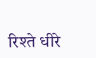रिश्ते धीरे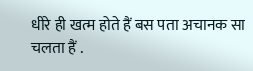धीरे ही खत्म होते हैं बस पता अचानक सा चलता हैं .